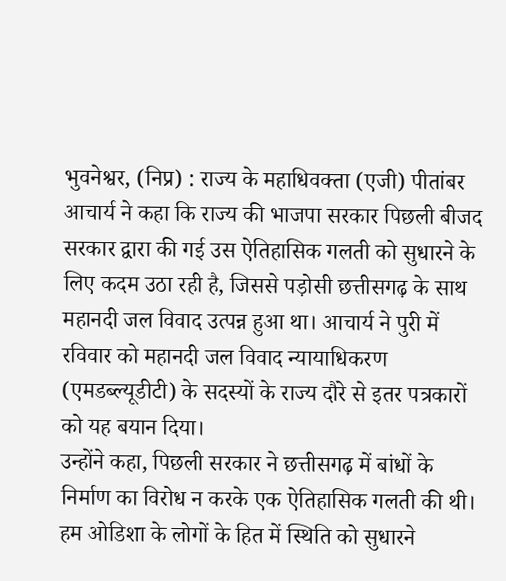भुवनेश्वर, (निप्र) : राज्य के महाधिवक्ता (एजी) पीतांबर आचार्य ने कहा कि राज्य की भाजपा सरकार पिछली बीजद सरकार द्वारा की गई उस ऐतिहासिक गलती को सुधारने के लिए कदम उठा रही है, जिससे पड़ोसी छत्तीसगढ़ के साथ महानदी जल विवाद उत्पन्न हुआ था। आचार्य ने पुरी में रविवार को महानदी जल विवाद न्यायाधिकरण (एमडब्ल्यूडीटी) के सदस्यों के राज्य दौरे से इतर पत्रकारों को यह बयान दिया।
उन्होंने कहा, पिछली सरकार ने छत्तीसगढ़ में बांधों के निर्माण का विरोध न करके एक ऐतिहासिक गलती की थी। हम ओडिशा के लोगों के हित में स्थिति को सुधारने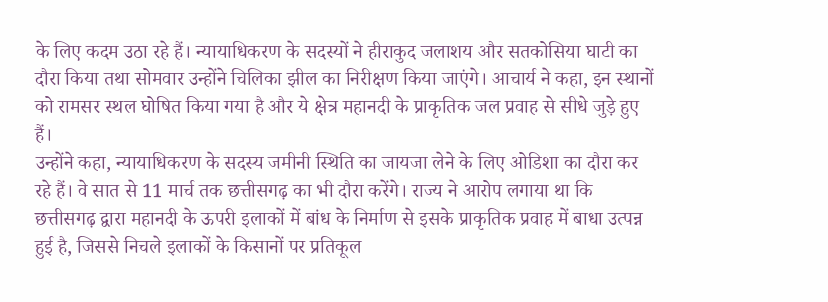के लिए कदम उठा रहे हैं। न्यायाधिकरण के सदस्यों ने हीराकुद जलाशय और सतकोसिया घाटी का दौरा किया तथा सोमवार उन्होंने चिलिका झील का निरीक्षण किया जाएंगे। आचार्य ने कहा, इन स्थानों को रामसर स्थल घोषित किया गया है और ये क्षेत्र महानदी के प्राकृतिक जल प्रवाह से सीधे जुड़े हुए हैं।
उन्होंने कहा, न्यायाधिकरण के सदस्य जमीनी स्थिति का जायजा लेने के लिए ओडिशा का दौरा कर रहे हैं। वे सात से 11 मार्च तक छत्तीसगढ़ का भी दौरा करेंगे। राज्य ने आरोप लगाया था कि छत्तीसगढ़ द्वारा महानदी के ऊपरी इलाकों में बांध के निर्माण से इसके प्राकृतिक प्रवाह में बाधा उत्पन्न हुई है, जिससे निचले इलाकों के किसानों पर प्रतिकूल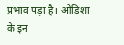प्रभाव पड़ा है। ओडिशा के इन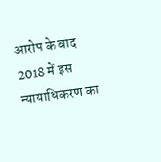आरोप के बाद 2018 में इस न्यायाधिकरण का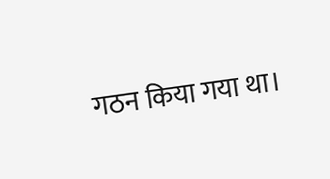गठन किया गया था।